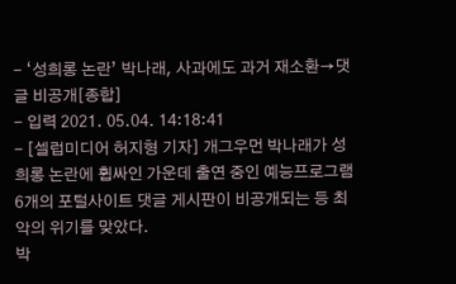- ‘성희롱 논란’ 박나래, 사과에도 과거 재소환→댓글 비공개[종합]
- 입력 2021. 05.04. 14:18:41
- [셀럽미디어 허지형 기자] 개그우먼 박나래가 성희롱 논란에 휩싸인 가운데 출연 중인 예능프로그램 6개의 포털사이트 댓글 게시판이 비공개되는 등 최악의 위기를 맞았다.
박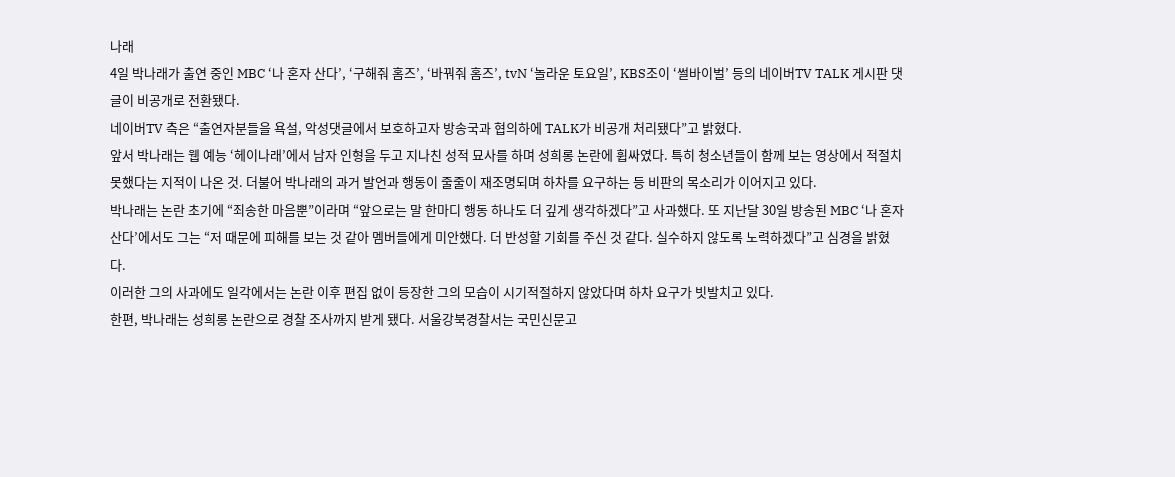나래
4일 박나래가 출연 중인 MBC ‘나 혼자 산다’, ‘구해줘 홈즈’, ‘바꿔줘 홈즈’, tvN ‘놀라운 토요일’, KBS조이 ‘썰바이벌’ 등의 네이버TV TALK 게시판 댓글이 비공개로 전환됐다.
네이버TV 측은 “출연자분들을 욕설, 악성댓글에서 보호하고자 방송국과 협의하에 TALK가 비공개 처리됐다”고 밝혔다.
앞서 박나래는 웹 예능 ‘헤이나래’에서 남자 인형을 두고 지나친 성적 묘사를 하며 성희롱 논란에 휩싸였다. 특히 청소년들이 함께 보는 영상에서 적절치 못했다는 지적이 나온 것. 더불어 박나래의 과거 발언과 행동이 줄줄이 재조명되며 하차를 요구하는 등 비판의 목소리가 이어지고 있다.
박나래는 논란 초기에 “죄송한 마음뿐”이라며 “앞으로는 말 한마디 행동 하나도 더 깊게 생각하겠다”고 사과했다. 또 지난달 30일 방송된 MBC ‘나 혼자 산다’에서도 그는 “저 때문에 피해를 보는 것 같아 멤버들에게 미안했다. 더 반성할 기회를 주신 것 같다. 실수하지 않도록 노력하겠다”고 심경을 밝혔다.
이러한 그의 사과에도 일각에서는 논란 이후 편집 없이 등장한 그의 모습이 시기적절하지 않았다며 하차 요구가 빗발치고 있다.
한편, 박나래는 성희롱 논란으로 경찰 조사까지 받게 됐다. 서울강북경찰서는 국민신문고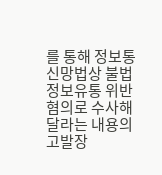를 통해 정보통신망법상 불법정보유통 위반 혐의로 수사해달라는 내용의 고발장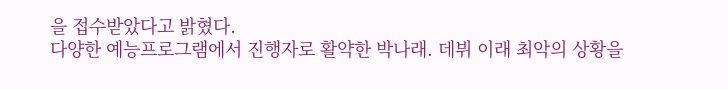을 접수받았다고 밝혔다.
다양한 예능프로그램에서 진행자로 활약한 박나래. 데뷔 이래 최악의 상황을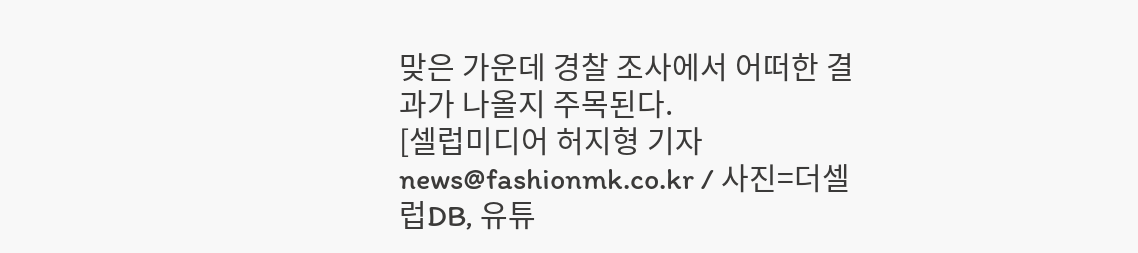맞은 가운데 경찰 조사에서 어떠한 결과가 나올지 주목된다.
[셀럽미디어 허지형 기자 news@fashionmk.co.kr / 사진=더셀럽DB, 유튜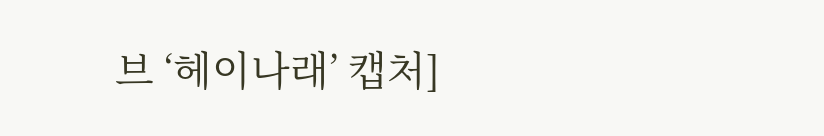브 ‘헤이나래’ 캡처]